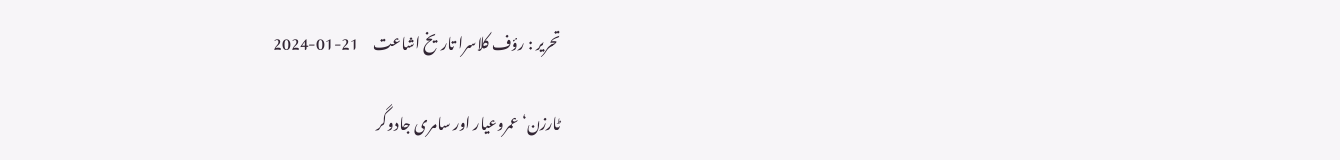تحریر : رؤف کلاسرا تاریخ اشاعت     21-01-2024

ٹارزن‘عمروعیار اور سامری جادوگر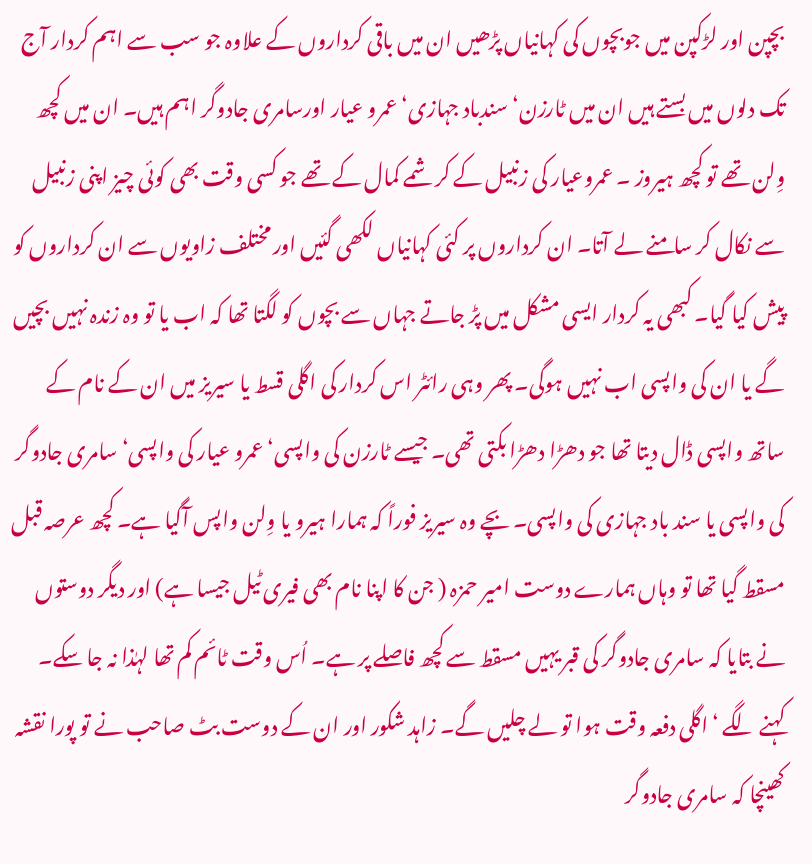بچپن اور لڑکپن میں جوبچوں کی کہانیاں پڑھیں ان میں باقی کرداروں کے علاوہ جو سب سے اہم کردار آج تک دلوں میں بستے ہیں ان میں ٹارزن‘ سندباد جہازی‘ عمرو عیار اورسامری جادوگر اہم ہیں۔ ان میں کچھ وِلن تھے تو کچھ ہیروز ۔ عمروعیار کی زنبیل کے کرشمے کمال کے تھے جو کسی وقت بھی کوئی چیز اپنی زنبیل سے نکال کر سامنے لے آتا۔ ان کرداروں پر کئی کہانیاں لکھی گئیں اور مختلف زاویوں سے ان کرداروں کو پیش کیا گیا۔ کبھی یہ کردار ایسی مشکل میں پڑ جاتے جہاں سے بچوں کو لگتا تھا کہ اب یا تو وہ زندہ نہیں بچیں گے یا ان کی واپسی اب نہیں ہوگی۔ پھر وہی رائٹر اس کردار کی اگلی قسط یا سیریز میں ان کے نام کے ساتھ واپسی ڈال دیتا تھا جو دھڑا دھڑا بکتی تھی۔ جیسے ٹارزن کی واپسی‘ عمرو عیار کی واپسی‘ سامری جادوگر کی واپسی یا سند باد جہازی کی واپسی۔ بچے وہ سیریز فوراً کہ ہمارا ہیرو یا وِلن واپس آگیا ہے۔ کچھ عرصہ قبل مسقط گیا تھا تو وہاں ہمارے دوست امیر حمزہ ( جن کا اپنا نام بھی فیری ٹیل جیسا ہے) اور دیگر دوستوں نے بتایا کہ سامری جادوگر کی قبر یہیں مسقط سے کچھ فاصلے پر ہے۔ اُس وقت ٹائم کم تھا لہٰذا نہ جا سکے۔ کہنے لگے ‘اگلی دفعہ وقت ہوا تو لے چلیں گے۔ زاہد شکور اور ان کے دوست بٹ صاحب نے تو پورا نقشہ کھینچا کہ سامری جادوگر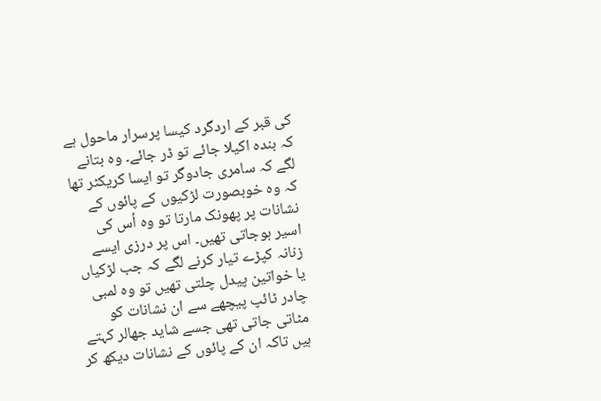کی قبر کے اردگرد کیسا پرسرار ماحول ہے کہ بندہ اکیلا جائے تو ڈر جائے۔ وہ بتانے لگے کہ سامری جادوگر تو ایسا کریکٹر تھا کہ وہ خوبصورت لڑکیوں کے پائوں کے نشانات پر پھونک مارتا تو وہ اُس کی اسیر ہوجاتی تھیں۔ اس پر درزی ایسے زنانہ کپڑے تیار کرنے لگے کہ جب لڑکیاں یا خواتین پیدل چلتی تھیں تو وہ لمبی چادر ٹائپ پیچھے سے ان نشانات کو مٹاتی جاتی تھی جسے شاید جھالر کہتے ہیں تاکہ ان کے پائوں کے نشانات دیکھ کر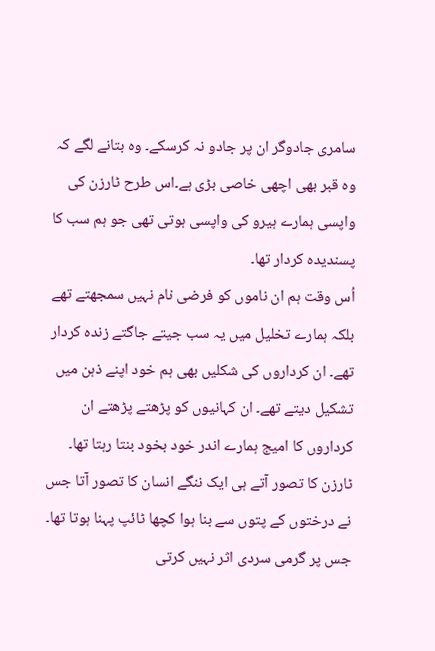سامری جادوگر ان پر جادو نہ کرسکے۔ وہ بتانے لگے کہ وہ قبر بھی اچھی خاصی بڑی ہے۔اس طرح ٹارزن کی واپسی ہمارے ہیرو کی واپسی ہوتی تھی جو ہم سب کا پسندیدہ کردار تھا۔
اُس وقت ہم ان ناموں کو فرضی نام نہیں سمجھتے تھے بلکہ ہمارے تخلیل میں یہ سب جیتے جاگتے زندہ کردار تھے۔ ان کرداروں کی شکلیں بھی ہم خود اپنے ذہن میں تشکیل دیتے تھے۔ ان کہانیوں کو پڑھتے پڑھتے ان کرداروں کا امیج ہمارے اندر خود بخود بنتا رہتا تھا۔ ٹارزن کا تصور آتے ہی ایک ننگے انسان کا تصور آتا جس نے درختوں کے پتوں سے بنا ہوا کچھا ٹائپ پہنا ہوتا تھا۔ جس پر گرمی سردی اثر نہیں کرتی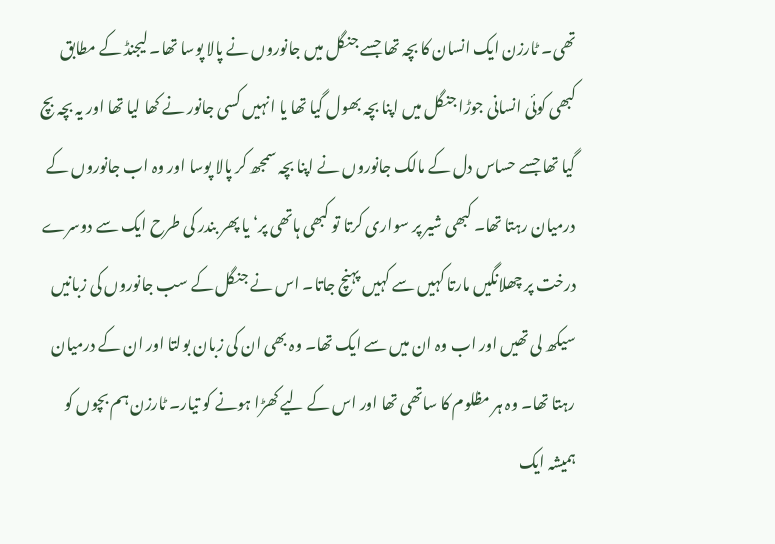تھی۔ ٹارزن ایک انسان کا بچہ تھا جسے جنگل میں جانوروں نے پالا پوسا تھا۔ لیجنڈ کے مطابق کبھی کوئی انسانی جوڑا جنگل میں اپنا بچہ بھول گیا تھا یا انہیں کسی جانور نے کھا لیا تھا اور یہ بچہ بچ گیا تھا جسے حساس دل کے مالک جانوروں نے اپنا بچہ سمجھ کر پالا پوسا اور وہ اب جانوروں کے درمیان رہتا تھا۔ کبھی شیر پر سواری کرتا تو کبھی ہاتھی پر‘ یا پھر بندر کی طرح ایک سے دوسرے درخت پر چھلانگیں مارتا کہیں سے کہیں پہنچ جاتا۔ اس نے جنگل کے سب جانوروں کی زبانیں سیکھ لی تھیں اور اب وہ ان میں سے ایک تھا۔ وہ بھی ان کی زبان بولتا اور ان کے درمیان رہتا تھا۔ وہ ہر مظلوم کا ساتھی تھا اور اس کے لیے کھڑا ہونے کو تیار۔ ٹارزن ہم بچوں کو ہمیشہ ایک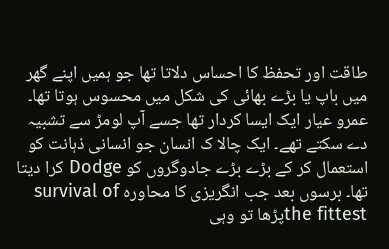طاقت اور تحفظ کا احساس دلاتا تھا جو ہمیں اپنے گھر میں باپ یا بڑے بھائی کی شکل میں محسوس ہوتا تھا۔
عمرو عیار ایک ایسا کردار تھا جسے آپ لومڑ سے تشبیہ دے سکتے تھے۔ ایک چالا ک انسان جو انسانی ذہانت کو استعمال کر کے بڑے بڑے جادوگروں کو Dodge کرا دیتا تھا۔ برسوں بعد جب انگریزی کا محاورہ survival of the fittestپڑھا تو وہی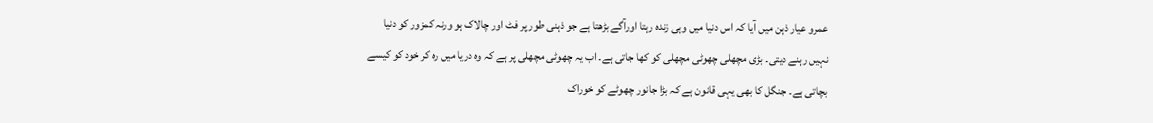عمرو عیار ذہن میں آیا کہ اس دنیا میں وہی زندہ رہتا اورآگے بڑھتا ہے جو ذہنی طور پر فٹ اور چالاک ہو ورنہ کمزور کو دنیا نہیں رہنے دیتی۔ بڑی مچھلی چھوٹی مچھلی کو کھا جاتی ہے۔ اب یہ چھوٹی مچھلی پر ہے کہ وہ دریا میں رہ کر خود کو کیسے بچاتی ہے۔ جنگل کا بھی یہی قانون ہے کہ بڑا جانور چھوٹے کو خوراک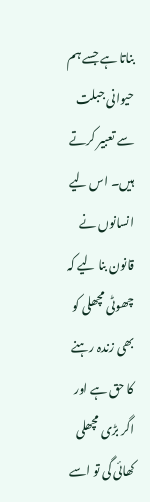بناتا ہے جسے ہم حیوانی جبلت سے تعبیر کرتے ہیں۔ اس لیے انسانوں نے قانون بنا لیے کہ چھوٹی مچھلی کو بھی زندہ رہنے کا حق ہے اور اگر بڑی مچھلی کھائی گی تو اسے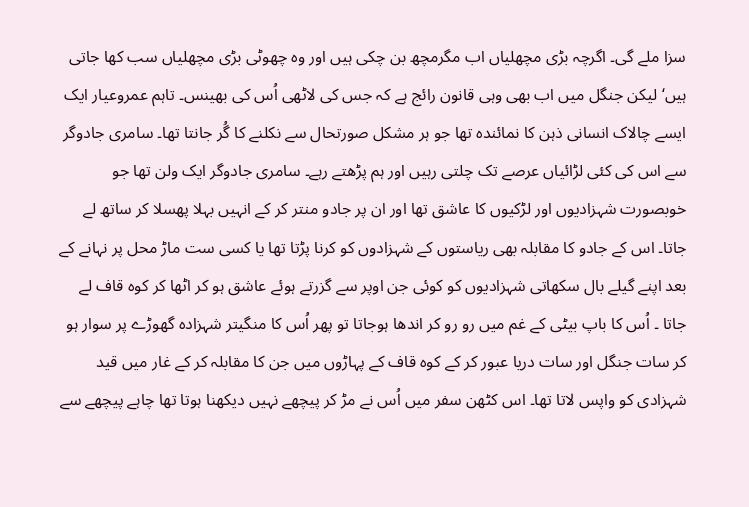سزا ملے گی۔ اگرچہ بڑی مچھلیاں اب مگرمچھ بن چکی ہیں اور وہ چھوٹی بڑی مچھلیاں سب کھا جاتی ہیں‘ لیکن جنگل میں اب بھی وہی قانون رائج ہے کہ جس کی لاٹھی اُس کی بھینس۔ تاہم عمروعیار ایک ایسے چالاک انسانی ذہن کا نمائندہ تھا جو ہر مشکل صورتحال سے نکلنے کا گُر جانتا تھا۔ سامری جادوگر سے اس کی کئی لڑائیاں عرصے تک چلتی رہیں اور ہم پڑھتے رہے۔ سامری جادوگر ایک ولن تھا جو خوبصورت شہزادیوں اور لڑکیوں کا عاشق تھا اور ان پر جادو منتر کر کے انہیں بہلا پھسلا کر ساتھ لے جاتا۔ اس کے جادو کا مقابلہ بھی ریاستوں کے شہزادوں کو کرنا پڑتا تھا یا کسی ست ماڑ محل پر نہانے کے بعد اپنے گیلے بال سکھاتی شہزادیوں کو کوئی جن اوپر سے گزرتے ہوئے عاشق ہو کر اٹھا کر کوہ قاف لے جاتا ۔ اُس کا باپ بیٹی کے غم میں رو رو کر اندھا ہوجاتا تو پھر اُس کا منگیتر شہزادہ گھوڑے پر سوار ہو کر سات جنگل اور سات دریا عبور کر کے کوہ قاف کے پہاڑوں میں جن کا مقابلہ کر کے غار میں قید شہزادی کو واپس لاتا تھا۔ اس کٹھن سفر میں اُس نے مڑ کر پیچھے نہیں دیکھنا ہوتا تھا چاہے پیچھے سے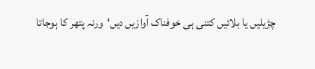چڑیلیں یا بلائیں کتنی ہی خوفناک آوازیں دیں‘ورنہ پتھر کا ہوجاتا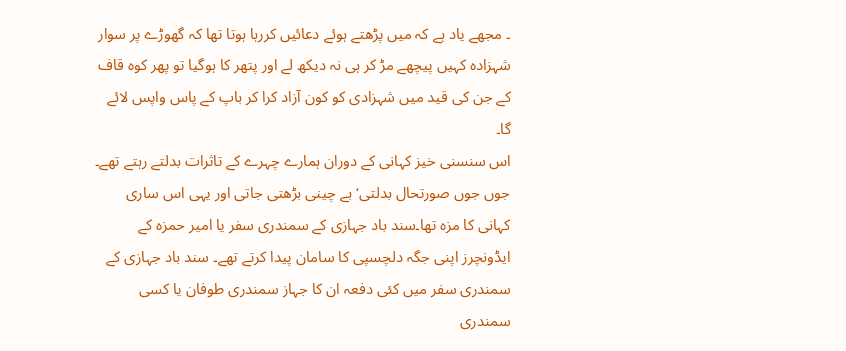۔ مجھے یاد ہے کہ میں پڑھتے ہوئے دعائیں کررہا ہوتا تھا کہ گھوڑے پر سوار شہزادہ کہیں پیچھے مڑ کر ہی نہ دیکھ لے اور پتھر کا ہوگیا تو پھر کوہ قاف کے جن کی قید میں شہزادی کو کون آزاد کرا کر باپ کے پاس واپس لائے گا۔
اس سنسنی خیز کہانی کے دوران ہمارے چہرے کے تاثرات بدلتے رہتے تھے۔ جوں جوں صورتحال بدلتی‘ بے چینی بڑھتی جاتی اور یہی اس ساری کہانی کا مزہ تھا۔سند باد جہازی کے سمندری سفر یا امیر حمزہ کے ایڈونچرز اپنی جگہ دلچسپی کا سامان پیدا کرتے تھے۔ سند باد جہازی کے سمندری سفر میں کئی دفعہ ان کا جہاز سمندری طوفان یا کسی سمندری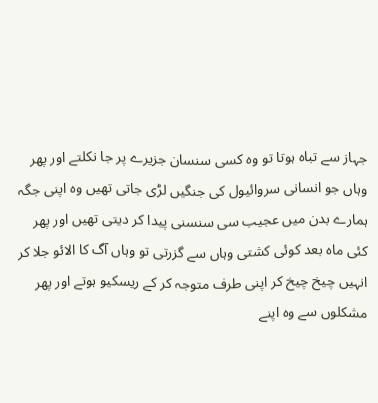جہاز سے تباہ ہوتا تو وہ کسی سنسان جزیرے پر جا نکلتے اور پھر وہاں جو انسانی سروائیول کی جنگیں لڑی جاتی تھیں وہ اپنی جگہ ہمارے بدن میں عجیب سی سنسنی پیدا کر دیتی تھیں اور پھر کئی ماہ بعد کوئی کشتی وہاں سے گزرتی تو وہاں آگ کا الائو جلا کر انہیں چیخ چیخ کر اپنی طرف متوجہ کر کے ریسکیو ہوتے اور پھر مشکلوں سے وہ اپنے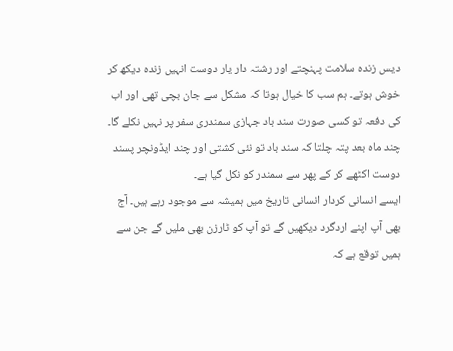دیس زندہ سلامت پہنچتے اور رشتہ دار یار دوست انہیں زندہ دیکھ کر خوش ہوتے۔ ہم سب کا خیال ہوتا کہ مشکل سے جان بچی تھی اور اب کی دفعہ تو کسی صورت سند باد جہازی سمندری سفر پر نہیں نکلے گا۔ چند ماہ بعد پتہ چلتا کہ سند باد تو نئی کشتی اور چند ایڈونچر پسند دوست اکٹھے کر کے پھر سے سمندر کو نکل گیا ہے۔
ایسے انسانی کردار انسانی تاریخ میں ہمیشہ سے موجود رہے ہیں۔ آج بھی آپ اپنے اردگرد دیکھیں گے تو آپ کو ٹارزن بھی ملیں گے جن سے ہمیں توقع ہے کہ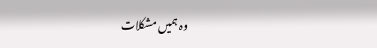وہ ہمیں مشکلات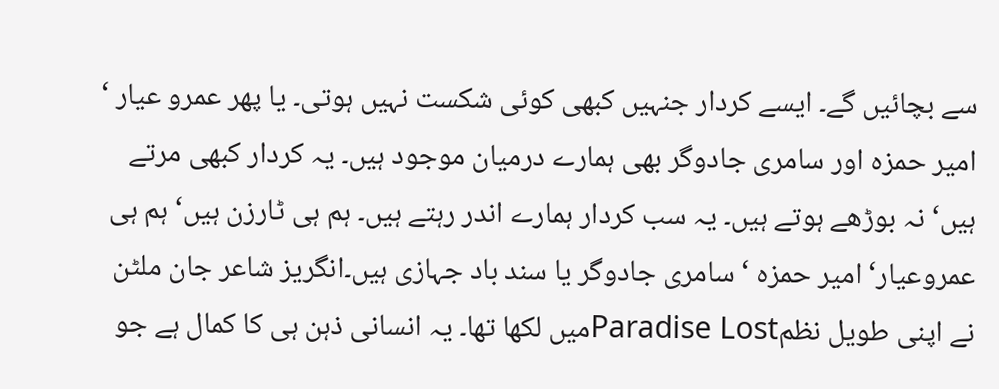سے بچائیں گے۔ ایسے کردار جنہیں کبھی کوئی شکست نہیں ہوتی۔ یا پھر عمرو عیار ‘ امیر حمزہ اور سامری جادوگر بھی ہمارے درمیان موجود ہیں۔ یہ کردار کبھی مرتے ہیں‘ نہ بوڑھے ہوتے ہیں۔ یہ سب کردار ہمارے اندر رہتے ہیں۔ ہم ہی ٹارزن ہیں‘ ہم ہی عمروعیار‘ امیر حمزہ ‘ سامری جادوگر یا سند باد جہازی ہیں۔انگریز شاعر جان ملٹن نے اپنی طویل نظمParadise Lostمیں لکھا تھا۔ یہ انسانی ذہن ہی کا کمال ہے جو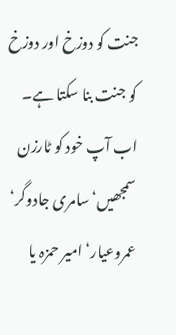جنت کو دوزخ اور دوزخ کو جنت بنا سکتا ہے۔ اب آپ خود کو ٹارزن سمجھیں‘ سامری جادوگر‘ عمروعیار‘ امیر حمزہ یا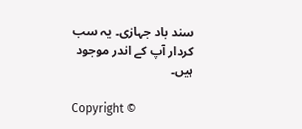سند باد جہازی۔ یہ سب کردار آپ کے اندر موجود ہیں۔

Copyright ©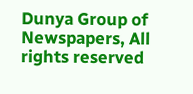Dunya Group of Newspapers, All rights reserved